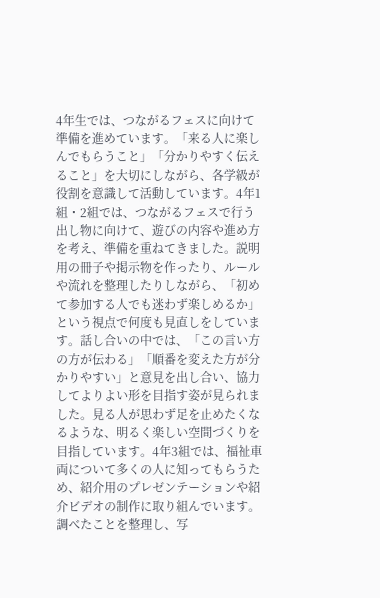4年生では、つながるフェスに向けて準備を進めています。「来る人に楽しんでもらうこと」「分かりやすく伝えること」を大切にしながら、各学級が役割を意識して活動しています。4年1組・2組では、つながるフェスで行う出し物に向けて、遊びの内容や進め方を考え、準備を重ねてきました。説明用の冊子や掲示物を作ったり、ルールや流れを整理したりしながら、「初めて参加する人でも迷わず楽しめるか」という視点で何度も見直しをしています。話し合いの中では、「この言い方の方が伝わる」「順番を変えた方が分かりやすい」と意見を出し合い、協力してよりよい形を目指す姿が見られました。見る人が思わず足を止めたくなるような、明るく楽しい空間づくりを目指しています。4年3組では、福祉車両について多くの人に知ってもらうため、紹介用のプレゼンテーションや紹介ビデオの制作に取り組んでいます。調べたことを整理し、写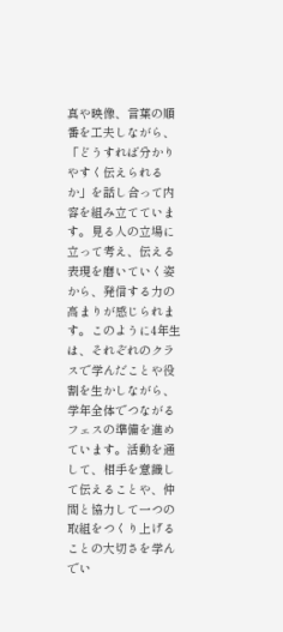真や映像、言葉の順番を工夫しながら、「どうすれば分かりやすく伝えられるか」を話し合って内容を組み立てています。見る人の立場に立って考え、伝える表現を磨いていく姿から、発信する力の高まりが感じられます。このように4年生は、それぞれのクラスで学んだことや役割を生かしながら、学年全体でつながるフェスの準備を進めています。活動を通して、相手を意識して伝えることや、仲間と協力して一つの取組をつくり上げることの大切さを学んでい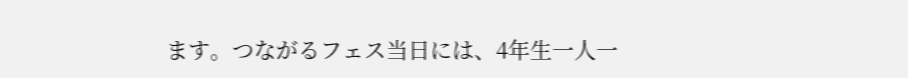ます。つながるフェス当日には、4年生一人一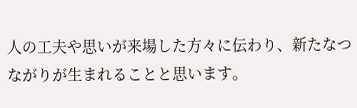人の工夫や思いが来場した方々に伝わり、新たなつながりが生まれることと思います。